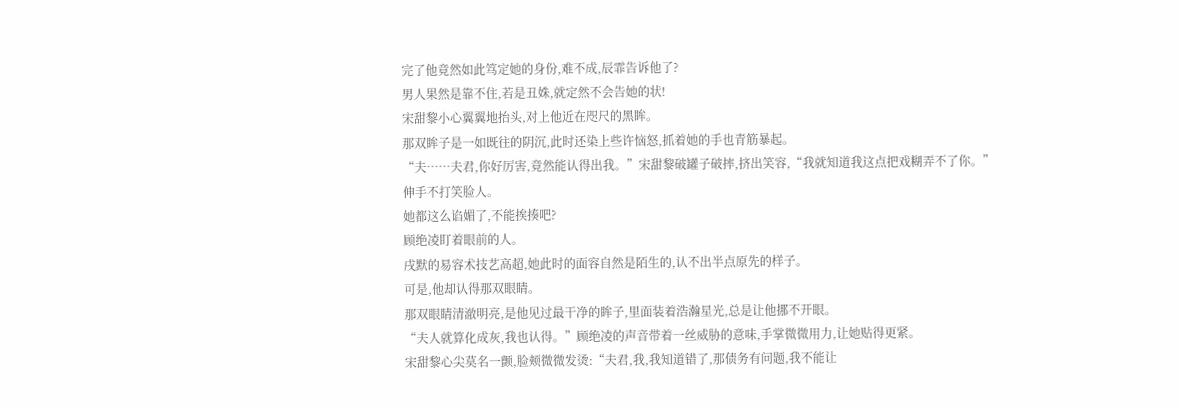完了他竟然如此笃定她的身份,难不成,辰霏告诉他了?
男人果然是靠不住,若是丑姝,就定然不会告她的状!
宋甜黎小心翼翼地抬头,对上他近在咫尺的黑眸。
那双眸子是一如既往的阴沉,此时还染上些许恼怒,抓着她的手也青筋暴起。
“夫……夫君,你好厉害,竟然能认得出我。”宋甜黎破罐子破摔,挤出笑容,“我就知道我这点把戏糊弄不了你。”
伸手不打笑脸人。
她都这么谄媚了,不能挨揍吧?
顾绝凌盯着眼前的人。
戌默的易容术技艺高超,她此时的面容自然是陌生的,认不出半点原先的样子。
可是,他却认得那双眼睛。
那双眼睛清澈明亮,是他见过最干净的眸子,里面装着浩瀚星光,总是让他挪不开眼。
“夫人就算化成灰,我也认得。”顾绝凌的声音带着一丝威胁的意味,手掌微微用力,让她贴得更紧。
宋甜黎心尖莫名一颤,脸颊微微发烫:“夫君,我,我知道错了,那债务有问题,我不能让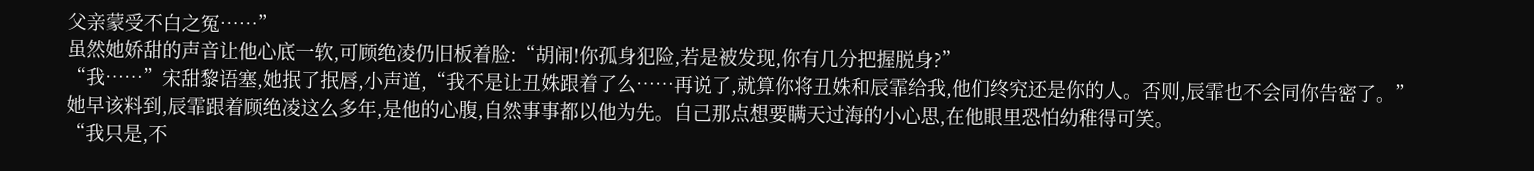父亲蒙受不白之冤……”
虽然她娇甜的声音让他心底一软,可顾绝凌仍旧板着脸:“胡闹!你孤身犯险,若是被发现,你有几分把握脱身?”
“我……”宋甜黎语塞,她抿了抿唇,小声道,“我不是让丑姝跟着了么……再说了,就算你将丑姝和辰霏给我,他们终究还是你的人。否则,辰霏也不会同你告密了。”
她早该料到,辰霏跟着顾绝凌这么多年,是他的心腹,自然事事都以他为先。自己那点想要瞒天过海的小心思,在他眼里恐怕幼稚得可笑。
“我只是,不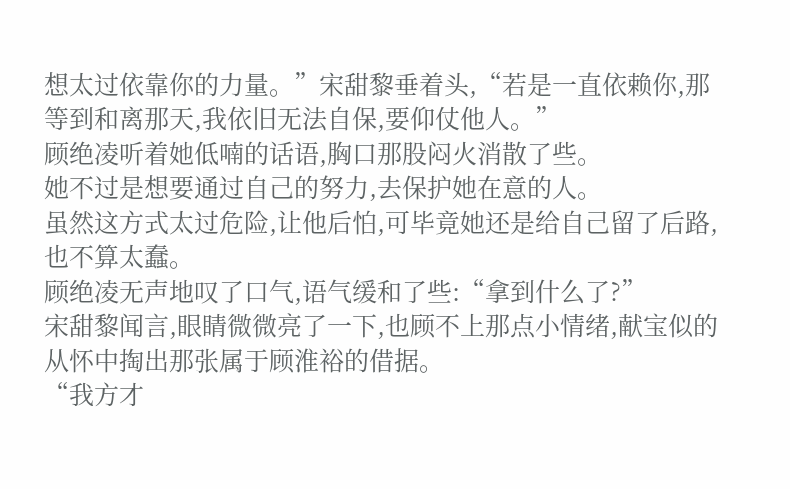想太过依靠你的力量。”宋甜黎垂着头,“若是一直依赖你,那等到和离那天,我依旧无法自保,要仰仗他人。”
顾绝凌听着她低喃的话语,胸口那股闷火消散了些。
她不过是想要通过自己的努力,去保护她在意的人。
虽然这方式太过危险,让他后怕,可毕竟她还是给自己留了后路,也不算太蠢。
顾绝凌无声地叹了口气,语气缓和了些:“拿到什么了?”
宋甜黎闻言,眼睛微微亮了一下,也顾不上那点小情绪,献宝似的从怀中掏出那张属于顾淮裕的借据。
“我方才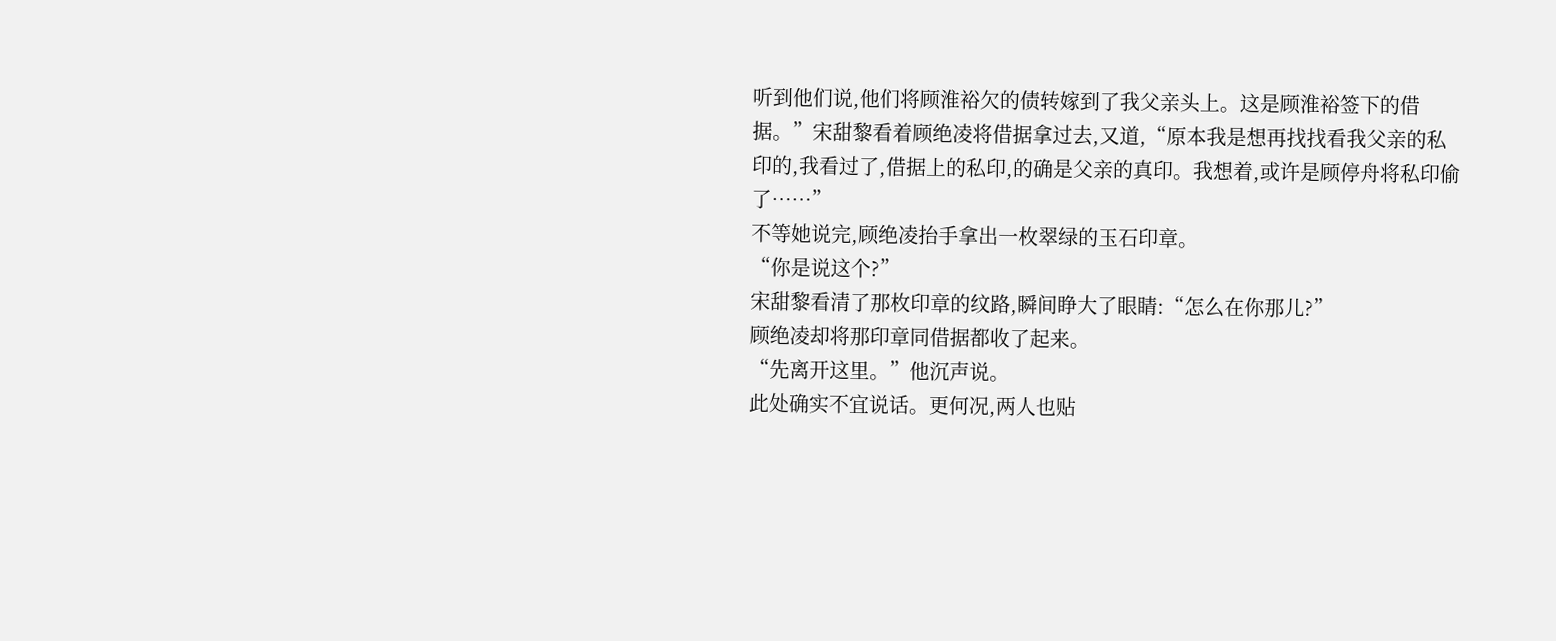听到他们说,他们将顾淮裕欠的债转嫁到了我父亲头上。这是顾淮裕签下的借据。”宋甜黎看着顾绝凌将借据拿过去,又道,“原本我是想再找找看我父亲的私印的,我看过了,借据上的私印,的确是父亲的真印。我想着,或许是顾停舟将私印偷了……”
不等她说完,顾绝凌抬手拿出一枚翠绿的玉石印章。
“你是说这个?”
宋甜黎看清了那枚印章的纹路,瞬间睁大了眼睛:“怎么在你那儿?”
顾绝凌却将那印章同借据都收了起来。
“先离开这里。”他沉声说。
此处确实不宜说话。更何况,两人也贴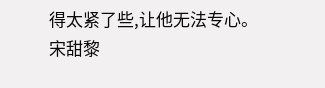得太紧了些,让他无法专心。
宋甜黎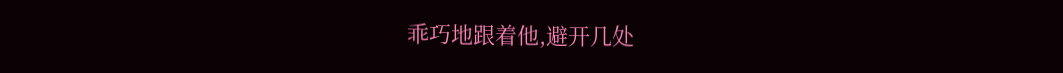乖巧地跟着他,避开几处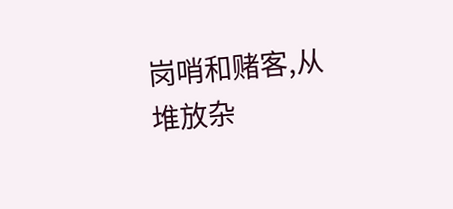岗哨和赌客,从堆放杂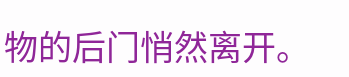物的后门悄然离开。